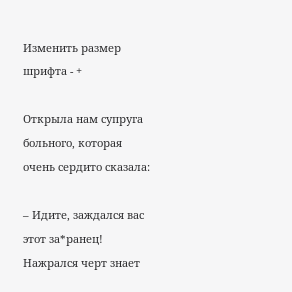Изменить размер шрифта - +

Открыла нам супруга больного, которая очень сердито сказала:

– Идите, заждался вас этот за*ранец! Нажрался черт знает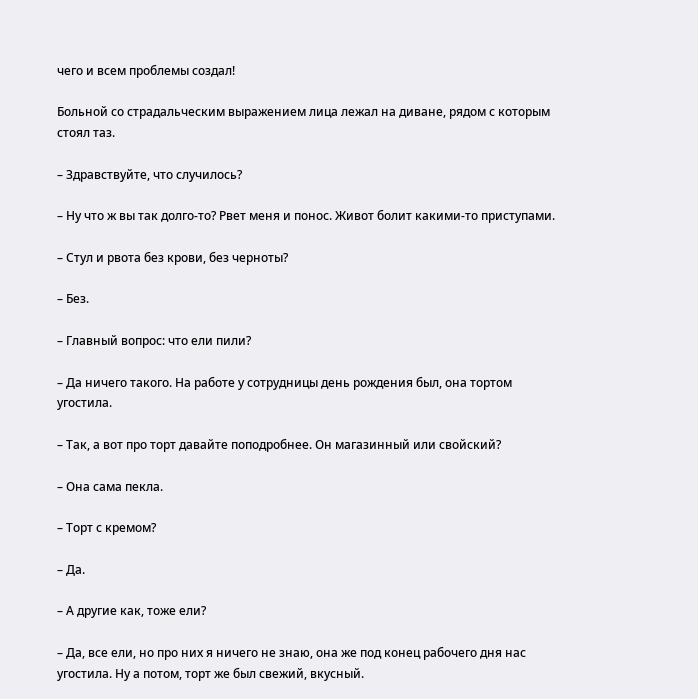чего и всем проблемы создал!

Больной со страдальческим выражением лица лежал на диване, рядом с которым стоял таз.

– Здравствуйте, что случилось?

– Ну что ж вы так долго-то? Рвет меня и понос. Живот болит какими-то приступами.

– Стул и рвота без крови, без черноты?

– Без.

– Главный вопрос: что ели пили?

– Да ничего такого. На работе у сотрудницы день рождения был, она тортом угостила.

– Так, а вот про торт давайте поподробнее. Он магазинный или свойский?

– Она сама пекла.

– Торт с кремом?

– Да.

– А другие как, тоже ели?

– Да, все ели, но про них я ничего не знаю, она же под конец рабочего дня нас угостила. Ну а потом, торт же был свежий, вкусный.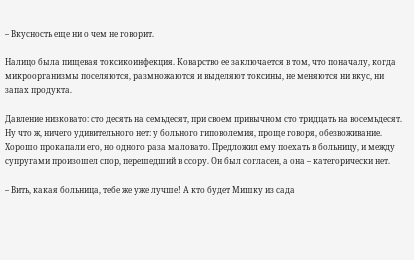– Вкусность еще ни о чем не говорит.

Налицо была пищевая токсикоинфекция. Коварство ее заключается в том, что поначалу, когда микроорганизмы поселяются, размножаются и выделяют токсины, не меняются ни вкус, ни запах продукта.

Давление низковато: сто десять на семьдесят, при своем привычном сто тридцать на восемьдесят. Ну что ж, ничего удивительного нет: у больного гиповолемия, проще говоря, обезвоживание. Хорошо прокапали его, но одного раза маловато. Предложил ему поехать в больницу, и между супругами произошел спор, перешедший в ссору. Он был согласен, а она – категорически нет.

– Вить, какая больница, тебе же уже лучше! А кто будет Мишку из сада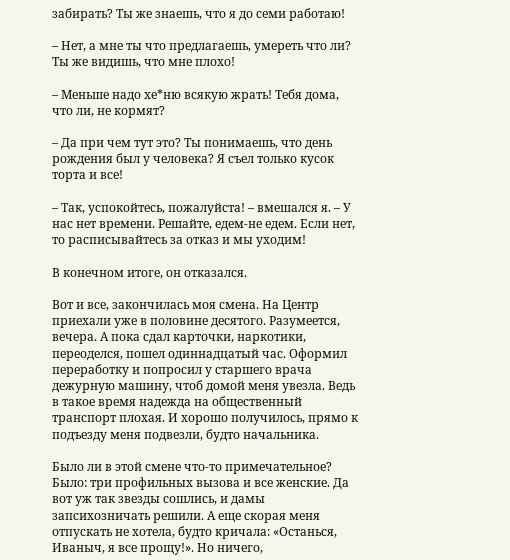забирать? Ты же знаешь, что я до семи работаю!

– Нет, а мне ты что предлагаешь, умереть что ли? Ты же видишь, что мне плохо!

– Меньше надо хе*ню всякую жрать! Тебя дома, что ли, не кормят?

– Да при чем тут это? Ты понимаешь, что день рождения был у человека? Я съел только кусок торта и все!

– Так, успокойтесь, пожалуйста! – вмешался я. – У нас нет времени. Решайте, едем-не едем. Если нет, то расписывайтесь за отказ и мы уходим!

В конечном итоге, он отказался.

Вот и все, закончилась моя смена. На Центр приехали уже в половине десятого. Разумеется, вечера. А пока сдал карточки, наркотики, переоделся, пошел одиннадцатый час. Оформил переработку и попросил у старшего врача дежурную машину, чтоб домой меня увезла. Ведь в такое время надежда на общественный транспорт плохая. И хорошо получилось, прямо к подъезду меня подвезли, будто начальника.

Было ли в этой смене что-то примечательное? Было: три профильных вызова и все женские. Да вот уж так звезды сошлись, и дамы запсихозничать решили. А еще скорая меня отпускать не хотела, будто кричала: «Останься, Иваныч, я все прощу!». Но ничего,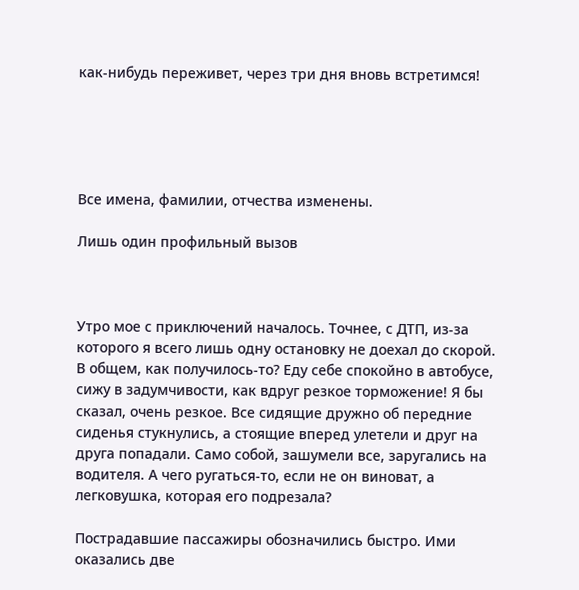как-нибудь переживет, через три дня вновь встретимся!





Все имена, фамилии, отчества изменены.

Лишь один профильный вызов



Утро мое с приключений началось. Точнее, с ДТП, из-за которого я всего лишь одну остановку не доехал до скорой. В общем, как получилось-то? Еду себе спокойно в автобусе, сижу в задумчивости, как вдруг резкое торможение! Я бы сказал, очень резкое. Все сидящие дружно об передние сиденья стукнулись, а стоящие вперед улетели и друг на друга попадали. Само собой, зашумели все, заругались на водителя. А чего ругаться-то, если не он виноват, а легковушка, которая его подрезала?

Пострадавшие пассажиры обозначились быстро. Ими оказались две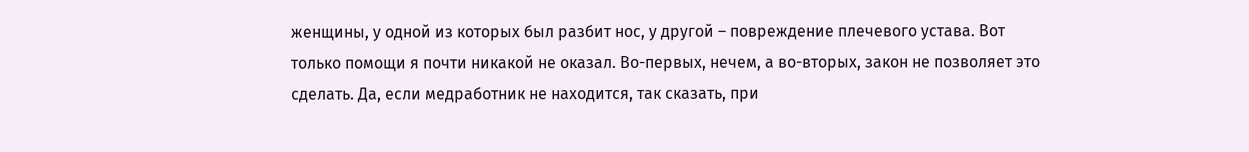женщины, у одной из которых был разбит нос, у другой – повреждение плечевого устава. Вот только помощи я почти никакой не оказал. Во-первых, нечем, а во-вторых, закон не позволяет это сделать. Да, если медработник не находится, так сказать, при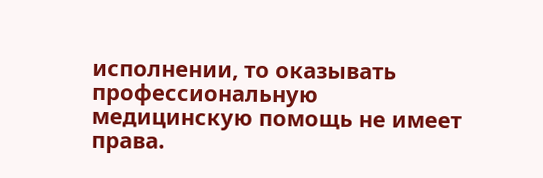исполнении, то оказывать профессиональную медицинскую помощь не имеет права.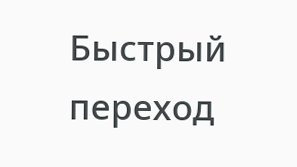Быстрый переход